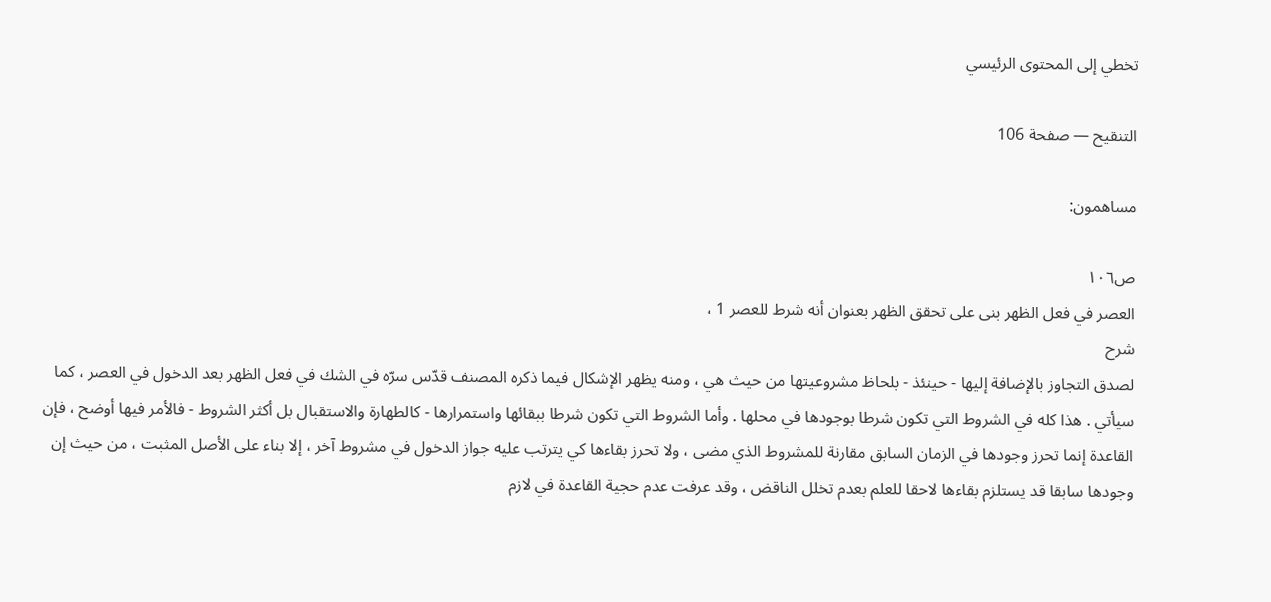تخطي إلى المحتوى الرئيسي

التنقيح — صفحة 106

مساهمون:

ص١٠٦
العصر في فعل الظهر بنى على تحقق الظهر بعنوان أنه شرط للعصر 1 ،
شرح
لصدق التجاوز بالإضافة إليها - حينئذ - بلحاظ مشروعيتها من حيث هي ، ومنه يظهر الإشكال فيما ذكره المصنف قدّس سرّه في الشك في فعل الظهر بعد الدخول في العصر ، كما سيأتي . هذا كله في الشروط التي تكون شرطا بوجودها في محلها . وأما الشروط التي تكون شرطا ببقائها واستمرارها - كالطهارة والاستقبال بل أكثر الشروط - فالأمر فيها أوضح ، فإن القاعدة إنما تحرز وجودها في الزمان السابق مقارنة للمشروط الذي مضى ، ولا تحرز بقاءها كي يترتب عليه جواز الدخول في مشروط آخر ، إلا بناء على الأصل المثبت ، من حيث إن وجودها سابقا قد يستلزم بقاءها لاحقا للعلم بعدم تخلل الناقض ، وقد عرفت عدم حجية القاعدة في لازم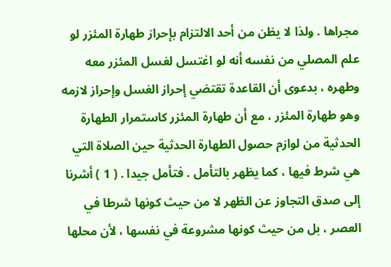مجراها . ولذا لا يظن من أحد الالتزام بإحراز طهارة المئزر لو علم المصلي من نفسه أنه لو اغتسل لغسل المئزر معه وطهره ، بدعوى أن القاعدة تقتضي إحراز الغسل وإحراز لازمه وهو طهارة المئزر ، مع أن طهارة المئزر كاستمرار الطهارة الحدثية من لوازم حصول الطهارة الحدثية حين الصلاة التي هي شرط فيها ، كما يظهر بالتأمل . فتأمل جيدا . ( 1 ) أشرنا إلى صدق التجاوز عن الظهر لا من حيث كونها شرطا في العصر ، بل من حيث كونها مشروعة في نفسها ، لأن محلها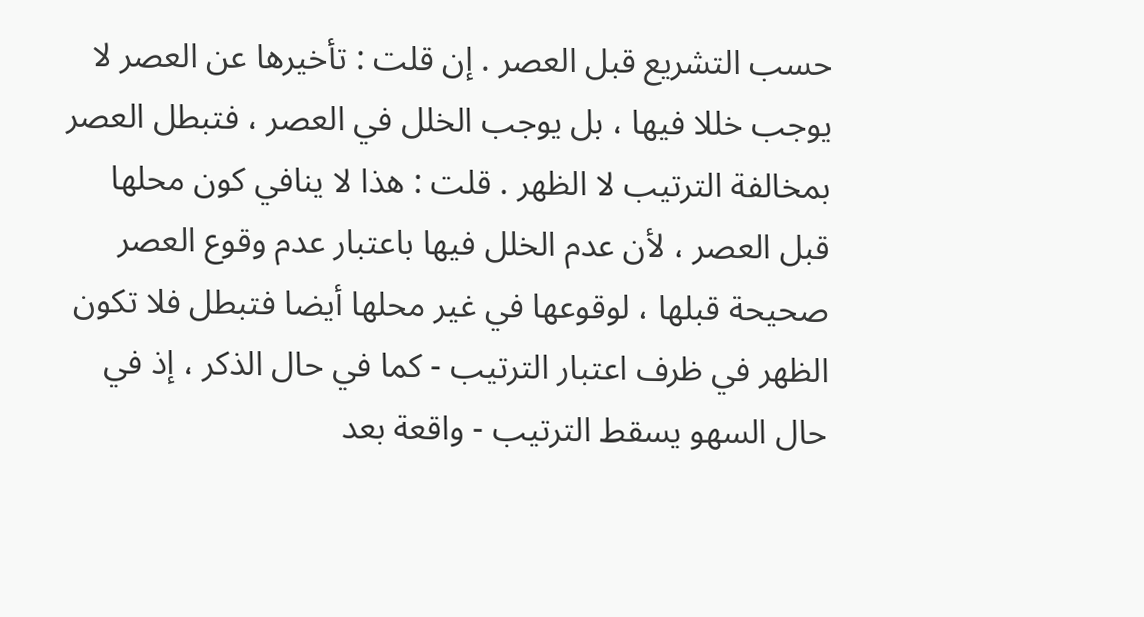حسب التشريع قبل العصر . إن قلت : تأخيرها عن العصر لا يوجب خللا فيها ، بل يوجب الخلل في العصر ، فتبطل العصر بمخالفة الترتيب لا الظهر . قلت : هذا لا ينافي كون محلها قبل العصر ، لأن عدم الخلل فيها باعتبار عدم وقوع العصر صحيحة قبلها ، لوقوعها في غير محلها أيضا فتبطل فلا تكون الظهر في ظرف اعتبار الترتيب - كما في حال الذكر ، إذ في حال السهو يسقط الترتيب - واقعة بعد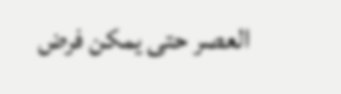العصر حتى يمكن فرض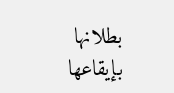بطلانها بإيقاعها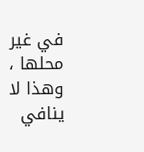في غير محلها ، وهذا لا ينافي